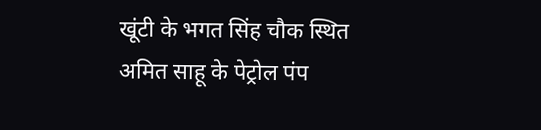खूंटी के भगत सिंह चौक स्थित अमित साहू के पेट्रोल पंप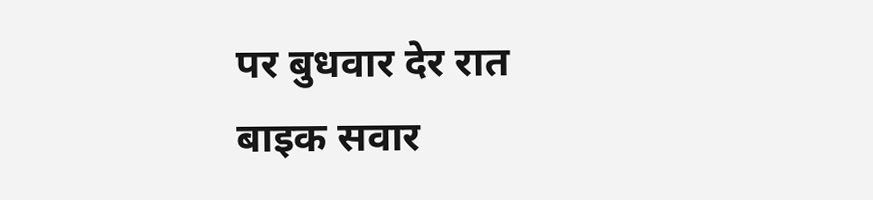पर बुधवार देर रात बाइक सवार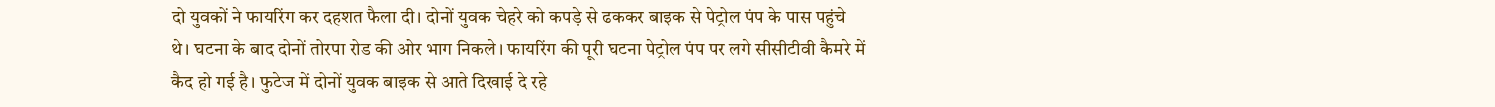दो युवकों ने फायरिंग कर दहशत फैला दी। दोनों युवक चेहरे को कपड़े से ढककर बाइक से पेट्रोल पंप के पास पहुंचे थे। घटना के बाद दोनों तोरपा रोड की ओर भाग निकले। फायरिंग की पूरी घटना पेट्रोल पंप पर लगे सीसीटीवी कैमरे में कैद हो गई है। फुटेज में दोनों युवक बाइक से आते दिखाई दे रहे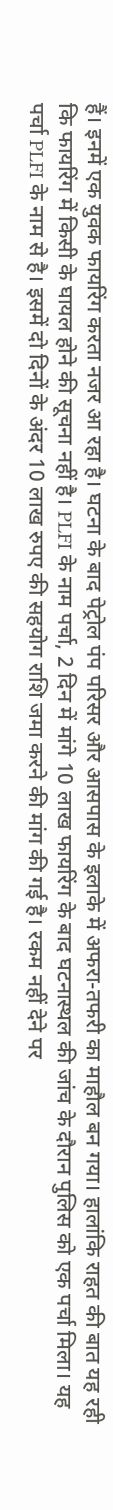हैं। इनमें एक युवक फायरिंग करता नजर आ रहा है। घटना के बाद पेट्रोल पंप परिसर और आसपास के इलाके में अफरा-तफरी का माहौल बन गया। हालांकि राहत की बात यह रही कि फायरिंग में किसी के घायल होने की सूचना नहीं है। PLFI के नाम पर्चा, 2 दिन में मांगे 10 लाख फायरिंग के बाद घटनास्थल की जांच के दौरान पुलिस को एक पर्चा मिला। यह पर्चा PLFI के नाम से है। इसमें दो दिनों के अंदर 10 लाख रुपए की सहयोग राशि जमा करने की मांग की गई है। रकम नहीं देने पर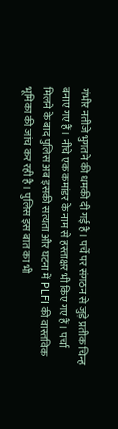गंभीर नतीजे भुगतने की धमकी दी गई है। पर्चे पर संगठन से जुड़े प्रतीक चिन्ह बनाए गए हैं। नीचे एक कमांडर के नाम से हस्ताक्षर भी किए गए हैं। पर्चा मिलने के बाद पुलिस अब इसकी सत्यता और घटना में PLFI की वास्तविक भूमिका की जांच कर रही है। पुलिस इस बात का भी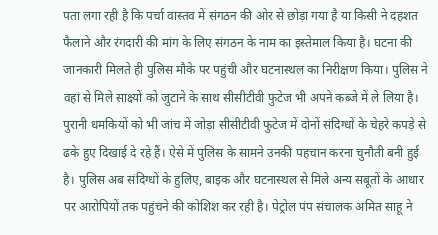पता लगा रही है कि पर्चा वास्तव में संगठन की ओर से छोड़ा गया है या किसी ने दहशत फैलाने और रंगदारी की मांग के लिए संगठन के नाम का इस्तेमाल किया है। घटना की जानकारी मिलते ही पुलिस मौके पर पहुंची और घटनास्थल का निरीक्षण किया। पुलिस ने वहां से मिले साक्ष्यों को जुटाने के साथ सीसीटीवी फुटेज भी अपने कब्जे में ले लिया है। पुरानी धमकियों को भी जांच में जोड़ा सीसीटीवी फुटेज में दोनों संदिग्धों के चेहरे कपड़े से ढके हुए दिखाई दे रहे हैं। ऐसे में पुलिस के सामने उनकी पहचान करना चुनौती बनी हुई है। पुलिस अब संदिग्धों के हुलिए, बाइक और घटनास्थल से मिले अन्य सबूतों के आधार पर आरोपियों तक पहुंचने की कोशिश कर रही है। पेट्रोल पंप संचालक अमित साहू ने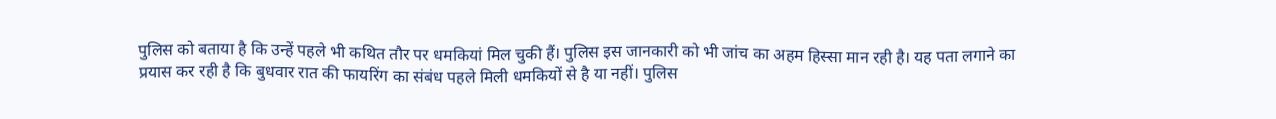पुलिस को बताया है कि उन्हें पहले भी कथित तौर पर धमकियां मिल चुकी हैं। पुलिस इस जानकारी को भी जांच का अहम हिस्सा मान रही है। यह पता लगाने का प्रयास कर रही है कि बुधवार रात की फायरिंग का संबंध पहले मिली धमकियों से है या नहीं। पुलिस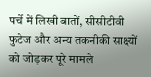पर्चे में लिखी बातों, सीसीटीवी फुटेज और अन्य तकनीकी साक्ष्यों को जोड़कर पूरे मामले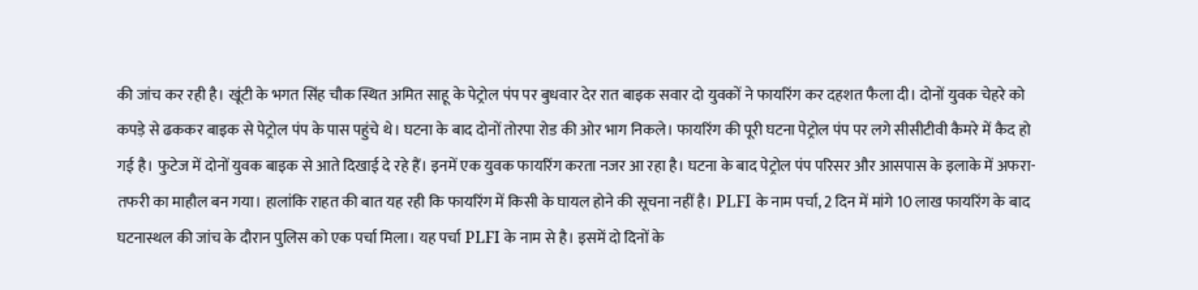की जांच कर रही है। खूंटी के भगत सिंह चौक स्थित अमित साहू के पेट्रोल पंप पर बुधवार देर रात बाइक सवार दो युवकों ने फायरिंग कर दहशत फैला दी। दोनों युवक चेहरे को कपड़े से ढककर बाइक से पेट्रोल पंप के पास पहुंचे थे। घटना के बाद दोनों तोरपा रोड की ओर भाग निकले। फायरिंग की पूरी घटना पेट्रोल पंप पर लगे सीसीटीवी कैमरे में कैद हो गई है। फुटेज में दोनों युवक बाइक से आते दिखाई दे रहे हैं। इनमें एक युवक फायरिंग करता नजर आ रहा है। घटना के बाद पेट्रोल पंप परिसर और आसपास के इलाके में अफरा-तफरी का माहौल बन गया। हालांकि राहत की बात यह रही कि फायरिंग में किसी के घायल होने की सूचना नहीं है। PLFI के नाम पर्चा, 2 दिन में मांगे 10 लाख फायरिंग के बाद घटनास्थल की जांच के दौरान पुलिस को एक पर्चा मिला। यह पर्चा PLFI के नाम से है। इसमें दो दिनों के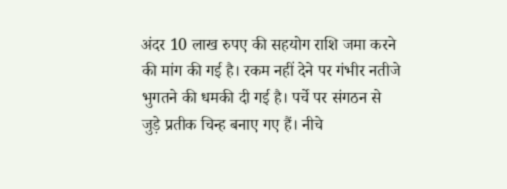अंदर 10 लाख रुपए की सहयोग राशि जमा करने की मांग की गई है। रकम नहीं देने पर गंभीर नतीजे भुगतने की धमकी दी गई है। पर्चे पर संगठन से जुड़े प्रतीक चिन्ह बनाए गए हैं। नीचे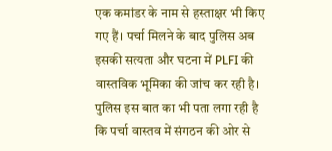एक कमांडर के नाम से हस्ताक्षर भी किए गए हैं। पर्चा मिलने के बाद पुलिस अब इसकी सत्यता और घटना में PLFI की वास्तविक भूमिका की जांच कर रही है। पुलिस इस बात का भी पता लगा रही है कि पर्चा वास्तव में संगठन की ओर से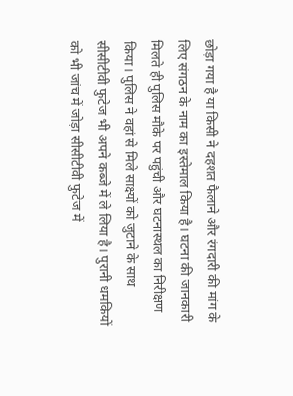छोड़ा गया है या किसी ने दहशत फैलाने और रंगदारी की मांग के लिए संगठन के नाम का इस्तेमाल किया है। घटना की जानकारी मिलते ही पुलिस मौके पर पहुंची और घटनास्थल का निरीक्षण किया। पुलिस ने वहां से मिले साक्ष्यों को जुटाने के साथ सीसीटीवी फुटेज भी अपने कब्जे में ले लिया है। पुरानी धमकियों को भी जांच में जोड़ा सीसीटीवी फुटेज में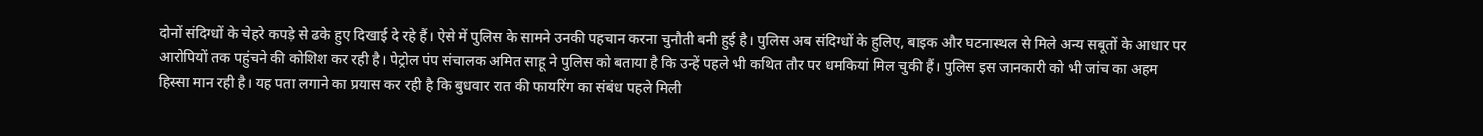दोनों संदिग्धों के चेहरे कपड़े से ढके हुए दिखाई दे रहे हैं। ऐसे में पुलिस के सामने उनकी पहचान करना चुनौती बनी हुई है। पुलिस अब संदिग्धों के हुलिए, बाइक और घटनास्थल से मिले अन्य सबूतों के आधार पर आरोपियों तक पहुंचने की कोशिश कर रही है। पेट्रोल पंप संचालक अमित साहू ने पुलिस को बताया है कि उन्हें पहले भी कथित तौर पर धमकियां मिल चुकी हैं। पुलिस इस जानकारी को भी जांच का अहम हिस्सा मान रही है। यह पता लगाने का प्रयास कर रही है कि बुधवार रात की फायरिंग का संबंध पहले मिली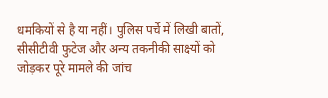धमकियों से है या नहीं। पुलिस पर्चे में लिखी बातों, सीसीटीवी फुटेज और अन्य तकनीकी साक्ष्यों को जोड़कर पूरे मामले की जांच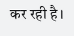कर रही है।